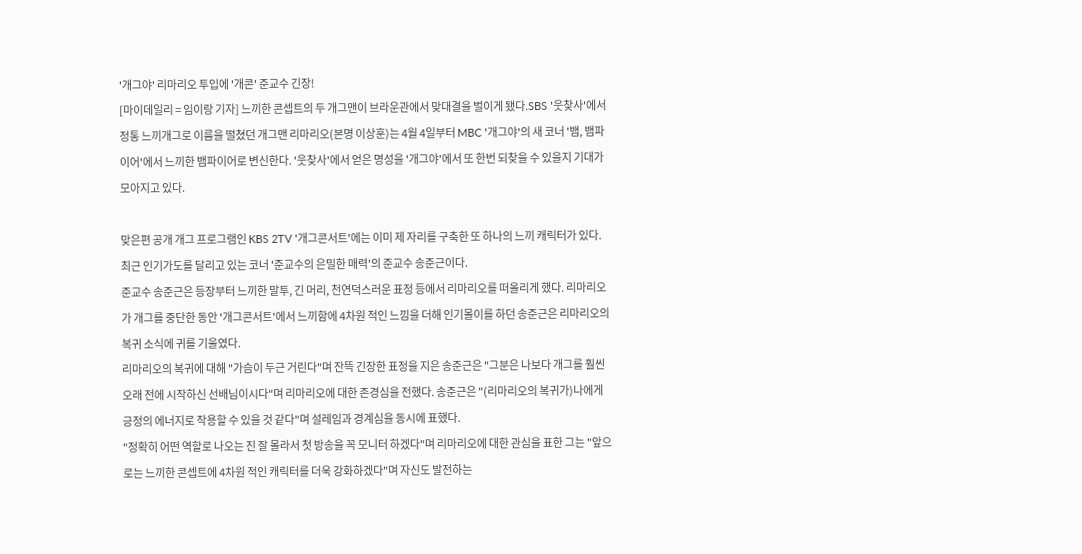'개그야' 리마리오 투입에 '개콘' 준교수 긴장!
[마이데일리 = 임이랑 기자] 느끼한 콘셉트의 두 개그맨이 브라운관에서 맞대결을 벌이게 됐다.SBS '웃찾사'에서 정통 느끼개그로 이름을 떨쳤던 개그맨 리마리오(본명 이상훈)는 4월 4일부터 MBC '개그야'의 새 코너 '뱀, 뱀파이어'에서 느끼한 뱀파이어로 변신한다. '웃찾사'에서 얻은 명성을 '개그야'에서 또 한번 되찾을 수 있을지 기대가 모아지고 있다.

맞은편 공개 개그 프로그램인 KBS 2TV '개그콘서트'에는 이미 제 자리를 구축한 또 하나의 느끼 캐릭터가 있다. 최근 인기가도를 달리고 있는 코너 '준교수의 은밀한 매력'의 준교수 송준근이다.
준교수 송준근은 등장부터 느끼한 말투, 긴 머리, 천연덕스러운 표정 등에서 리마리오를 떠올리게 했다. 리마리오가 개그를 중단한 동안 '개그콘서트'에서 느끼함에 4차원 적인 느낌을 더해 인기몰이를 하던 송준근은 리마리오의 복귀 소식에 귀를 기울였다.
리마리오의 복귀에 대해 "가슴이 두근 거린다"며 잔뜩 긴장한 표정을 지은 송준근은 "그분은 나보다 개그를 훨씬 오래 전에 시작하신 선배님이시다"며 리마리오에 대한 존경심을 전했다. 송준근은 "(리마리오의 복귀가)나에게 긍정의 에너지로 작용할 수 있을 것 같다"며 설레임과 경계심을 동시에 표했다.
"정확히 어떤 역할로 나오는 진 잘 몰라서 첫 방송을 꼭 모니터 하겠다"며 리마리오에 대한 관심을 표한 그는 "앞으로는 느끼한 콘셉트에 4차원 적인 캐릭터를 더욱 강화하겠다"며 자신도 발전하는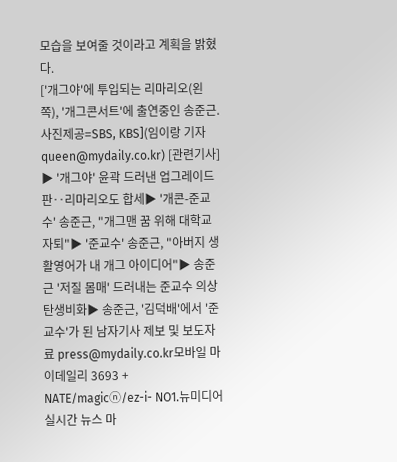모습을 보여줄 것이라고 계획을 밝혔다.
['개그야'에 투입되는 리마리오(왼쪽), '개그콘서트'에 출연중인 송준근. 사진제공=SBS, KBS](임이랑 기자 queen@mydaily.co.kr) [관련기사]
▶ '개그야' 윤곽 드러낸 업그레이드판‥리마리오도 합세▶ '개콘-준교수' 송준근, "개그맨 꿈 위해 대학교 자퇴"▶ '준교수' 송준근, "아버지 생활영어가 내 개그 아이디어"▶ 송준근 '저질 몸매' 드러내는 준교수 의상 탄생비화▶ 송준근, '김덕배'에서 '준교수'가 된 남자기사 제보 및 보도자료 press@mydaily.co.kr모바일 마이데일리 3693 + NATE/magicⓝ/ez-i- NO1.뉴미디어 실시간 뉴스 마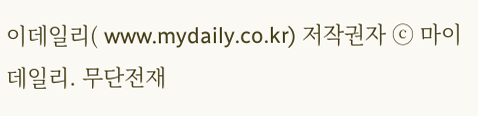이데일리( www.mydaily.co.kr) 저작권자 ⓒ 마이데일리. 무단전재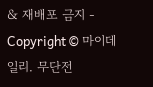& 재배포 금지 -
Copyright © 마이데일리. 무단전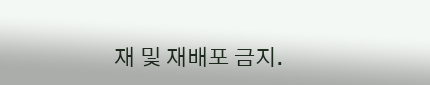재 및 재배포 금지.